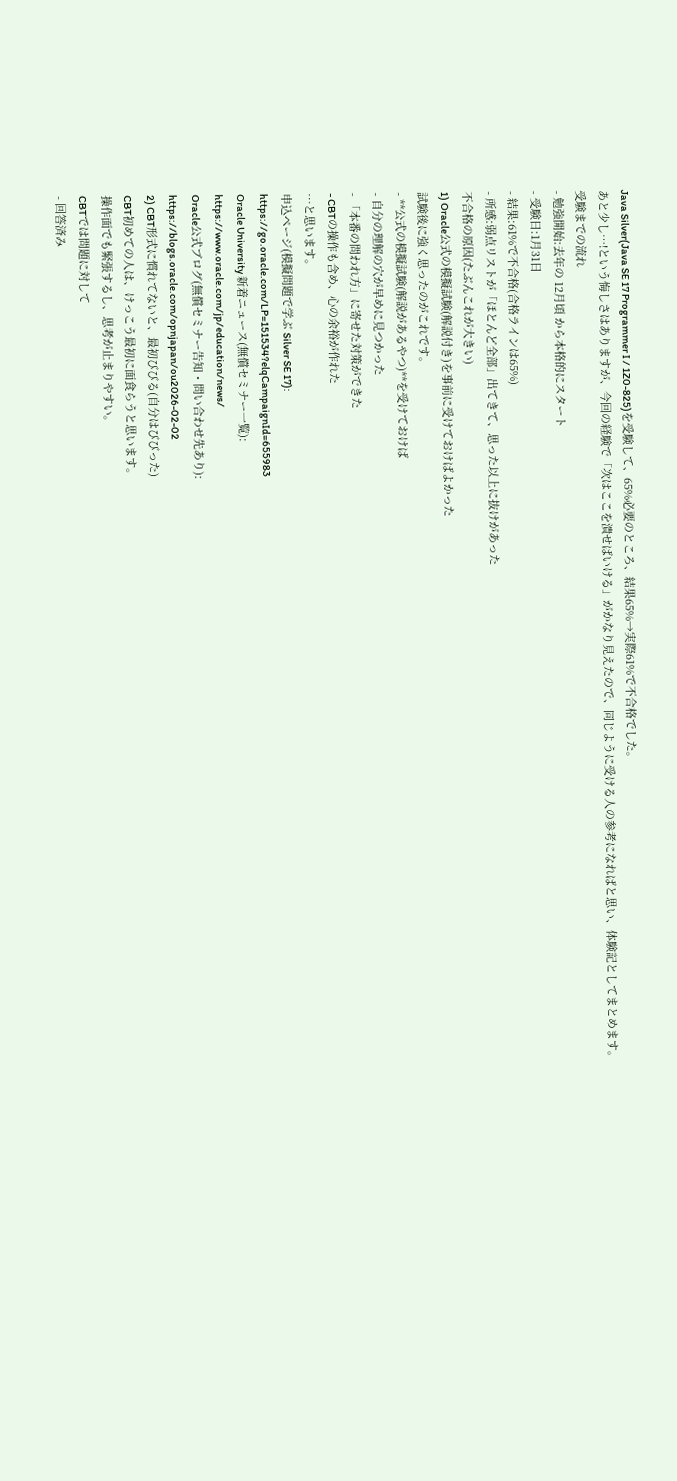Java Silver(Java SE 17 Programmer I / 1Z0-825)を受験して、65%必要のところ、結果65%→実際61%で不合格でした。
あと少し…!という悔しさはありますが、今回の経験で「次はここを潰せばいける」がかなり見えたので、同じように受ける人の参考になればと思い、体験記としてまとめます。
受験までの流れ
- 勉強開始:去年の 12月頃 から本格的にスタート
- 受験日:1月31日
- 結果:61%で不合格(合格ラインは65%)
- 所感:弱点リストが「ほとんど全部」出てきて、思った以上に抜けがあった
不合格の原因(たぶんこれが大きい)
1) Oracle公式の模擬試験(解説付き)を事前に受けておけばよかった
試験後に強く思ったのがこれです。
- **公式の模擬試験(解説があるやつ)**を受けておけば
- 自分の理解の穴が早めに見つかった
- 「本番の問われ方」に寄せた対策ができた
- CBTの操作も含め、心の余裕が作れた
…と思います。
申込ページ(模擬問題で学ぶ Silver SE 17):
https://go.oracle.com/LP=151534?elqCampaignId=655983
Oracle University 新着ニュース(無償セミナー一覧):
https://www.oracle.com/jp/education/news/
Oracle公式ブログ(無償セミナー告知・問い合わせ先あり):
https://blogs.oracle.com/opnjapan/ou2026-02-02
2) CBT形式に慣れてないと、最初びびる(自分はびびった)
CBT初めての人は、けっこう最初に面食らうと思います。
操作面でも緊張するし、思考が止まりやすい。
CBTでは問題に対して
- 回答済み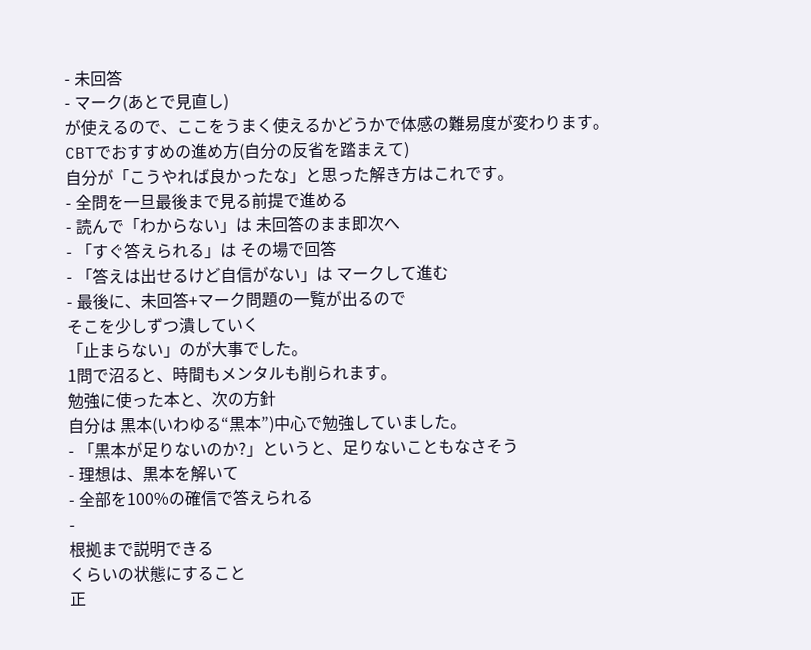- 未回答
- マーク(あとで見直し)
が使えるので、ここをうまく使えるかどうかで体感の難易度が変わります。
CBTでおすすめの進め方(自分の反省を踏まえて)
自分が「こうやれば良かったな」と思った解き方はこれです。
- 全問を一旦最後まで見る前提で進める
- 読んで「わからない」は 未回答のまま即次へ
- 「すぐ答えられる」は その場で回答
- 「答えは出せるけど自信がない」は マークして進む
- 最後に、未回答+マーク問題の一覧が出るので
そこを少しずつ潰していく
「止まらない」のが大事でした。
1問で沼ると、時間もメンタルも削られます。
勉強に使った本と、次の方針
自分は 黒本(いわゆる“黒本”)中心で勉強していました。
- 「黒本が足りないのか?」というと、足りないこともなさそう
- 理想は、黒本を解いて
- 全部を100%の確信で答えられる
-
根拠まで説明できる
くらいの状態にすること
正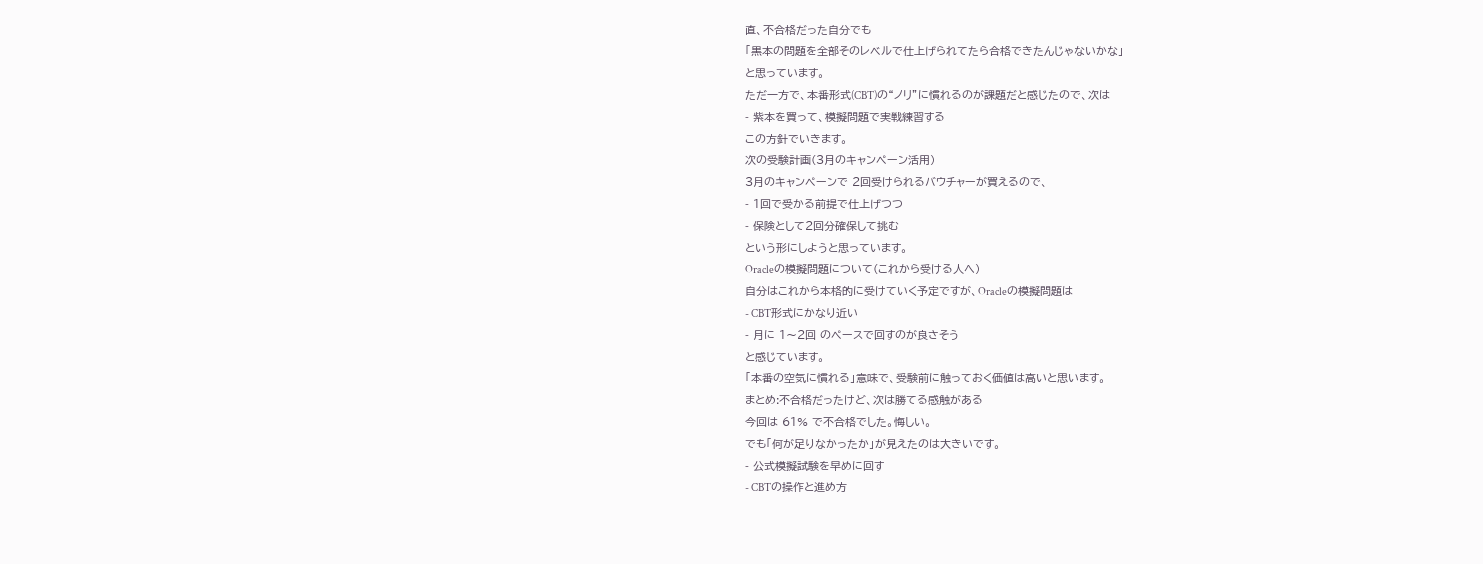直、不合格だった自分でも
「黒本の問題を全部そのレベルで仕上げられてたら合格できたんじゃないかな」
と思っています。
ただ一方で、本番形式(CBT)の“ノリ”に慣れるのが課題だと感じたので、次は
- 紫本を買って、模擬問題で実戦練習する
この方針でいきます。
次の受験計画(3月のキャンペーン活用)
3月のキャンペーンで 2回受けられるバウチャーが買えるので、
- 1回で受かる前提で仕上げつつ
- 保険として2回分確保して挑む
という形にしようと思っています。
Oracleの模擬問題について(これから受ける人へ)
自分はこれから本格的に受けていく予定ですが、Oracleの模擬問題は
- CBT形式にかなり近い
- 月に 1〜2回 のペースで回すのが良さそう
と感じています。
「本番の空気に慣れる」意味で、受験前に触っておく価値は高いと思います。
まとめ:不合格だったけど、次は勝てる感触がある
今回は 61% で不合格でした。悔しい。
でも「何が足りなかったか」が見えたのは大きいです。
- 公式模擬試験を早めに回す
- CBTの操作と進め方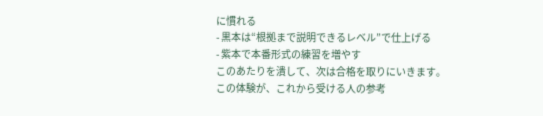に慣れる
- 黒本は“根拠まで説明できるレベル”で仕上げる
- 紫本で本番形式の練習を増やす
このあたりを潰して、次は合格を取りにいきます。
この体験が、これから受ける人の参考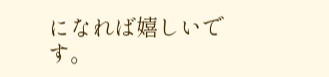になれば嬉しいです。